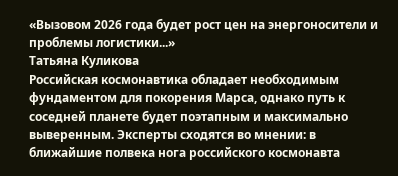«Вызовом 2026 года будет рост цен на энергоносители и проблемы логистики...»
Татьяна Куликова
Российская космонавтика обладает необходимым фундаментом для покорения Марса, однако путь к соседней планете будет поэтапным и максимально выверенным. Эксперты сходятся во мнении: в ближайшие полвека нога российского космонавта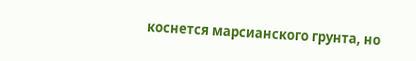коснется марсианского грунта, но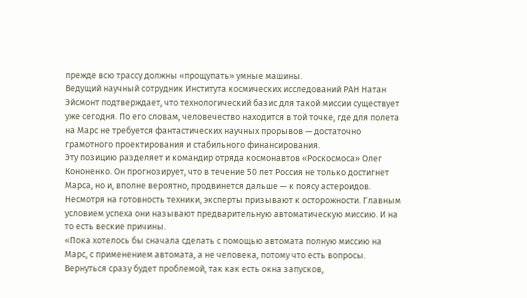прежде всю трассу должны «прощупать» умные машины.
Ведущий научный сотрудник Института космических исследований РАН Натан Эйсмонт подтверждает, что технологический базис для такой миссии существует уже сегодня. По его словам, человечество находится в той точке, где для полета на Марс не требуется фантастических научных прорывов — достаточно грамотного проектирования и стабильного финансирования.
Эту позицию разделяет и командир отряда космонавтов «Роскосмоса» Олег Кононенко. Он прогнозирует, что в течение 50 лет Россия не только достигнет Марса, но и, вполне вероятно, продвинется дальше — к поясу астероидов.
Несмотря на готовность техники, эксперты призывают к осторожности. Главным условием успеха они называют предварительную автоматическую миссию. И на то есть веские причины.
«Пока хотелось бы сначала сделать с помощью автомата полную миссию на Марс, с применением автомата, а не человека, потому что есть вопросы. Вернуться сразу будет проблемой, так как есть окна запусков,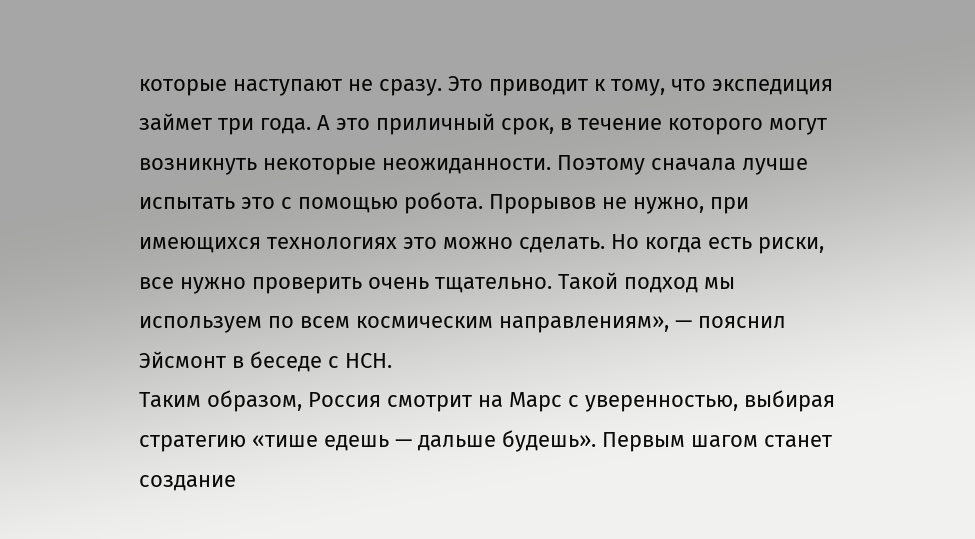которые наступают не сразу. Это приводит к тому, что экспедиция займет три года. А это приличный срок, в течение которого могут возникнуть некоторые неожиданности. Поэтому сначала лучше испытать это с помощью робота. Прорывов не нужно, при имеющихся технологиях это можно сделать. Но когда есть риски, все нужно проверить очень тщательно. Такой подход мы используем по всем космическим направлениям», — пояснил Эйсмонт в беседе с НСН.
Таким образом, Россия смотрит на Марс с уверенностью, выбирая стратегию «тише едешь — дальше будешь». Первым шагом станет создание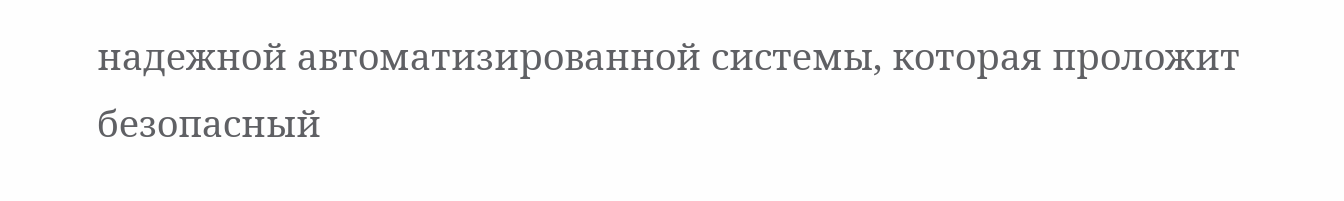надежной автоматизированной системы, которая проложит безопасный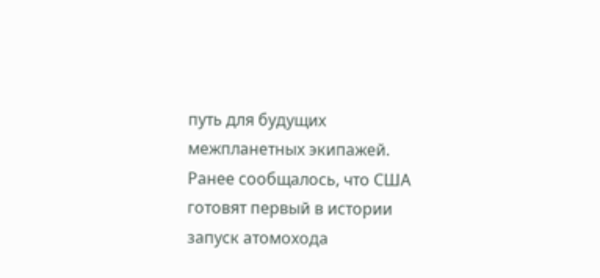путь для будущих межпланетных экипажей.
Ранее сообщалось, что США готовят первый в истории запуск атомохода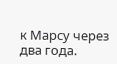к Марсу через два года.